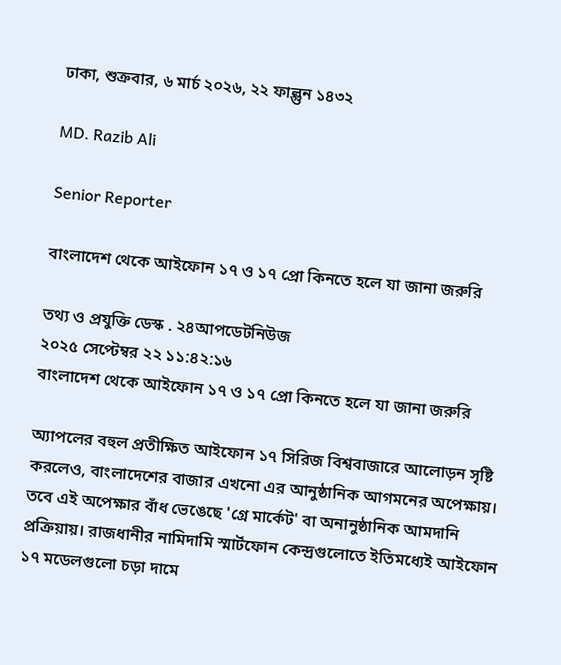ঢাকা, শুক্রবার, ৬ মার্চ ২০২৬, ২২ ফাল্গুন ১৪৩২

MD. Razib Ali

Senior Reporter

বাংলাদেশ থেকে আইফোন ১৭ ও ১৭ প্রো কিনতে হলে যা জানা জরুরি

তথ্য ও প্রযুক্তি ডেস্ক . ২৪আপডেটনিউজ
২০২৫ সেপ্টেম্বর ২২ ১১:৪২:১৬
বাংলাদেশ থেকে আইফোন ১৭ ও ১৭ প্রো কিনতে হলে যা জানা জরুরি

অ্যাপলের বহুল প্রতীক্ষিত আইফোন ১৭ সিরিজ বিশ্ববাজারে আলোড়ন সৃষ্টি করলেও, বাংলাদেশের বাজার এখনো এর আনুষ্ঠানিক আগমনের অপেক্ষায়। তবে এই অপেক্ষার বাঁধ ভেঙেছে 'গ্রে মার্কেট' বা অনানুষ্ঠানিক আমদানি প্রক্রিয়ায়। রাজধানীর নামিদামি স্মার্টফোন কেন্দ্রগুলোতে ইতিমধ্যেই আইফোন ১৭ মডেলগুলো চড়া দামে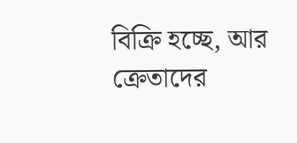বিক্রি হচ্ছে, আর ক্রেতাদের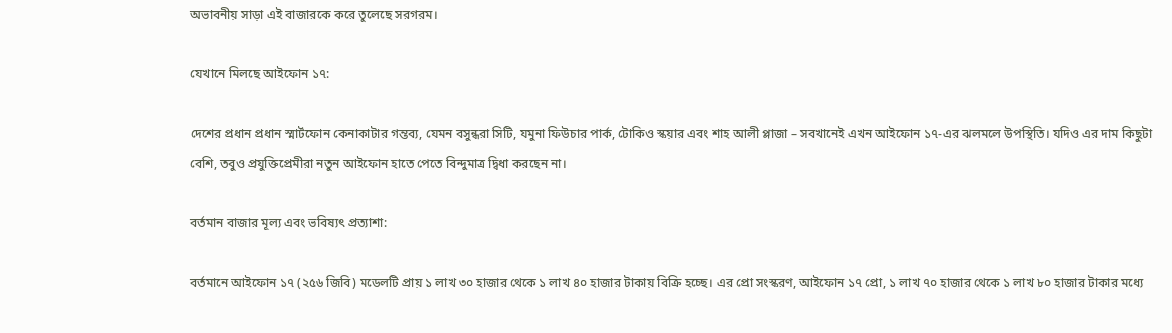অভাবনীয় সাড়া এই বাজারকে করে তুলেছে সরগরম।

যেখানে মিলছে আইফোন ১৭:

দেশের প্রধান প্রধান স্মার্টফোন কেনাকাটার গন্তব্য, যেমন বসুন্ধরা সিটি, যমুনা ফিউচার পার্ক, টোকিও স্কয়ার এবং শাহ আলী প্লাজা – সবখানেই এখন আইফোন ১৭-এর ঝলমলে উপস্থিতি। যদিও এর দাম কিছুটা বেশি, তবুও প্রযুক্তিপ্রেমীরা নতুন আইফোন হাতে পেতে বিন্দুমাত্র দ্বিধা করছেন না।

বর্তমান বাজার মূল্য এবং ভবিষ্যৎ প্রত্যাশা:

বর্তমানে আইফোন ১৭ (২৫৬ জিবি) মডেলটি প্রায় ১ লাখ ৩০ হাজার থেকে ১ লাখ ৪০ হাজার টাকায় বিক্রি হচ্ছে। এর প্রো সংস্করণ, আইফোন ১৭ প্রো, ১ লাখ ৭০ হাজার থেকে ১ লাখ ৮০ হাজার টাকার মধ্যে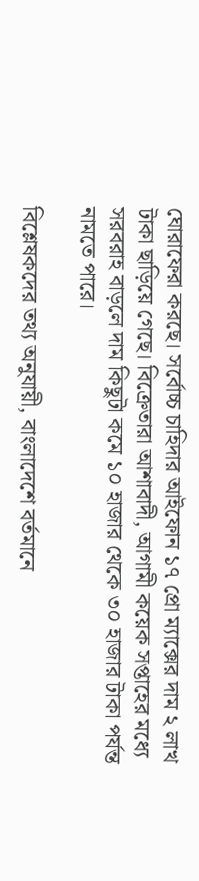ঘোরাফেরা করছে। সর্বোচ্চ চাহিদার আইফোন ১৭ প্রো ম্যাক্সের দাম ২ লাখ টাকা ছাড়িয়ে গেছে। বিক্রেতারা আশাবাদী, আগামী কয়েক সপ্তাহের মধ্যে সরবরাহ বাড়লে দাম কিছুটা কমে ১০ হাজার থেকে ৩০ হাজার টাকা পর্যন্ত নামতে পারে।

বিশ্লেষকদের তথ্য অনুযায়ী, বাংলাদেশে বর্তমানে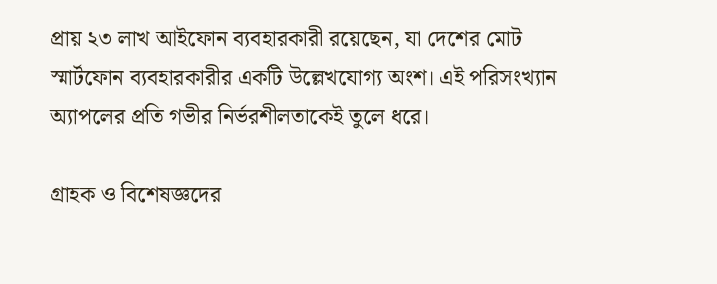প্রায় ২৩ লাখ আইফোন ব্যবহারকারী রয়েছেন, যা দেশের মোট স্মার্টফোন ব্যবহারকারীর একটি উল্লেখযোগ্য অংশ। এই পরিসংখ্যান অ্যাপলের প্রতি গভীর নির্ভরশীলতাকেই তুলে ধরে।

গ্রাহক ও বিশেষজ্ঞদের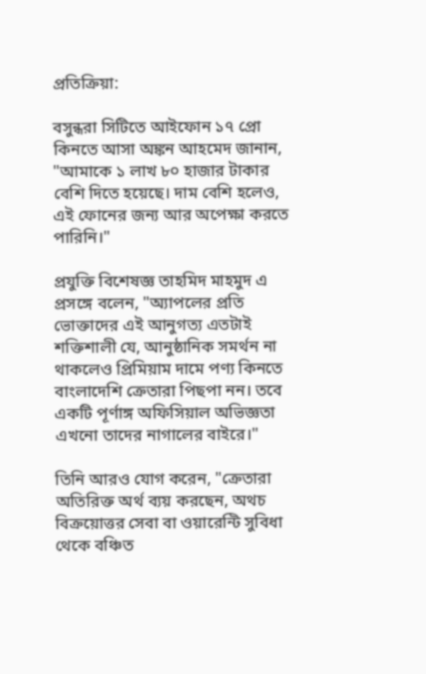প্রতিক্রিয়া:

বসুন্ধরা সিটিতে আইফোন ১৭ প্রো কিনতে আসা অঙ্কন আহমেদ জানান, "আমাকে ১ লাখ ৮০ হাজার টাকার বেশি দিতে হয়েছে। দাম বেশি হলেও, এই ফোনের জন্য আর অপেক্ষা করতে পারিনি।"

প্রযুক্তি বিশেষজ্ঞ তাহমিদ মাহমুদ এ প্রসঙ্গে বলেন, "অ্যাপলের প্রতি ভোক্তাদের এই আনুগত্য এতটাই শক্তিশালী যে, আনুষ্ঠানিক সমর্থন না থাকলেও প্রিমিয়াম দামে পণ্য কিনতে বাংলাদেশি ক্রেতারা পিছপা নন। তবে একটি পূর্ণাঙ্গ অফিসিয়াল অভিজ্ঞতা এখনো তাদের নাগালের বাইরে।"

তিনি আরও যোগ করেন, "ক্রেতারা অতিরিক্ত অর্থ ব্যয় করছেন, অথচ বিক্রয়োত্তর সেবা বা ওয়ারেন্টি সুবিধা থেকে বঞ্চিত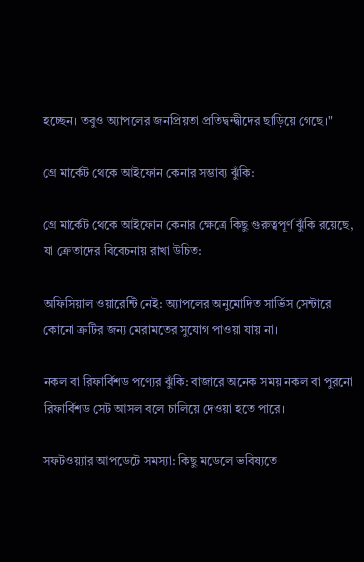হচ্ছেন। তবুও অ্যাপলের জনপ্রিয়তা প্রতিদ্বন্দ্বীদের ছাড়িয়ে গেছে।"

গ্রে মার্কেট থেকে আইফোন কেনার সম্ভাব্য ঝুঁকি:

গ্রে মার্কেট থেকে আইফোন কেনার ক্ষেত্রে কিছু গুরুত্বপূর্ণ ঝুঁকি রয়েছে, যা ক্রেতাদের বিবেচনায় রাখা উচিত:

অফিসিয়াল ওয়ারেন্টি নেই: অ্যাপলের অনুমোদিত সার্ভিস সেন্টারে কোনো ত্রুটির জন্য মেরামতের সুযোগ পাওয়া যায় না।

নকল বা রিফার্বিশড পণ্যের ঝুঁকি: বাজারে অনেক সময় নকল বা পুরনো রিফার্বিশড সেট আসল বলে চালিয়ে দেওয়া হতে পারে।

সফটওয়্যার আপডেটে সমস্যা: কিছু মডেলে ভবিষ্যতে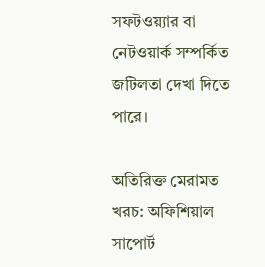সফটওয়্যার বা নেটওয়ার্ক সম্পর্কিত জটিলতা দেখা দিতে পারে।

অতিরিক্ত মেরামত খরচ: অফিশিয়াল সাপোর্ট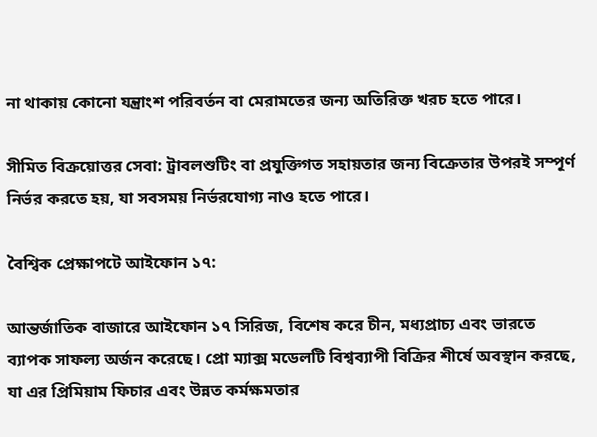না থাকায় কোনো যন্ত্রাংশ পরিবর্তন বা মেরামতের জন্য অতিরিক্ত খরচ হতে পারে।

সীমিত বিক্রয়োত্তর সেবা: ট্রাবলশুটিং বা প্রযুক্তিগত সহায়তার জন্য বিক্রেতার উপরই সম্পূর্ণ নির্ভর করতে হয়, যা সবসময় নির্ভরযোগ্য নাও হতে পারে।

বৈশ্বিক প্রেক্ষাপটে আইফোন ১৭:

আন্তর্জাতিক বাজারে আইফোন ১৭ সিরিজ, বিশেষ করে চীন, মধ্যপ্রাচ্য এবং ভারতে ব্যাপক সাফল্য অর্জন করেছে। প্রো ম্যাক্স মডেলটি বিশ্বব্যাপী বিক্রির শীর্ষে অবস্থান করছে, যা এর প্রিমিয়াম ফিচার এবং উন্নত কর্মক্ষমতার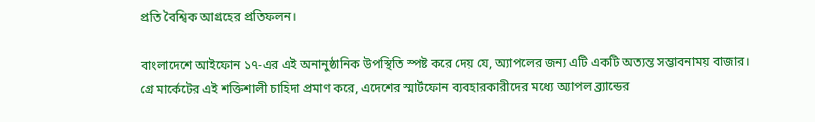প্রতি বৈশ্বিক আগ্রহের প্রতিফলন।

বাংলাদেশে আইফোন ১৭-এর এই অনানুষ্ঠানিক উপস্থিতি স্পষ্ট করে দেয় যে, অ্যাপলের জন্য এটি একটি অত্যন্ত সম্ভাবনাময় বাজার। গ্রে মার্কেটের এই শক্তিশালী চাহিদা প্রমাণ করে, এদেশের স্মার্টফোন ব্যবহারকারীদের মধ্যে অ্যাপল ব্র্যান্ডের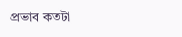প্রভাব কতটা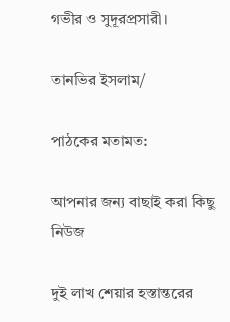গভীর ও সুদূরপ্রসারী।

তানভির ইসলাম/

পাঠকের মতামত:

আপনার জন্য বাছাই করা কিছু নিউজ

দুই লাখ শেয়ার হস্তান্তরের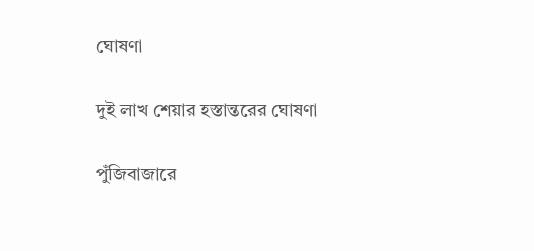ঘোষণা

দুই লাখ শেয়ার হস্তান্তরের ঘোষণা

পুঁজিবাজারে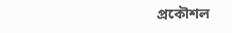প্রকৌশল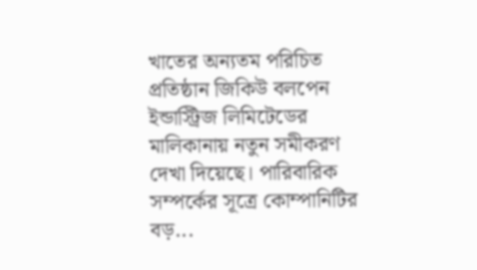খাতের অন্যতম পরিচিত প্রতিষ্ঠান জিকিউ বলপেন ইন্ডাস্ট্রিজ লিমিটেডের মালিকানায় নতুন সমীকরণ দেখা দিয়েছে। পারিবারিক সম্পর্কের সূত্রে কোম্পানিটির বড়...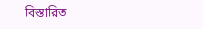বিস্তারিত